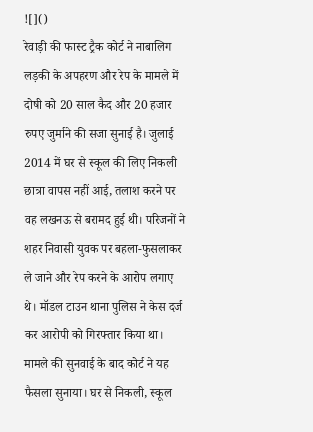![]()
रेवाड़ी की फास्ट ट्रैक कोर्ट ने नाबालिग लड़की के अपहरण और रेप के मामले में दोषी को 20 साल कैद और 20 हजार रुपए जुर्माने की सजा सुनाई है। जुलाई 2014 में घर से स्कूल की लिए निकली छात्रा वापस नहीं आई, तलाश करने पर वह लखनऊ से बरामद हुई थी। परिजनों ने शहर निवासी युवक पर बहला-फुसलाकर ले जाने और रेप करने के आरोप लगाए थे। मॉडल टाउन थाना पुलिस ने केस दर्ज कर आरोपी को गिरफ्तार किया था। मामले की सुनवाई के बाद कोर्ट ने यह फैसला सुनाया। घर से निकली, स्कूल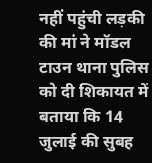नहीं पहुंची लड़की की मां ने मॉडल टाउन थाना पुलिस को दी शिकायत में बताया कि 14 जुलाई की सुबह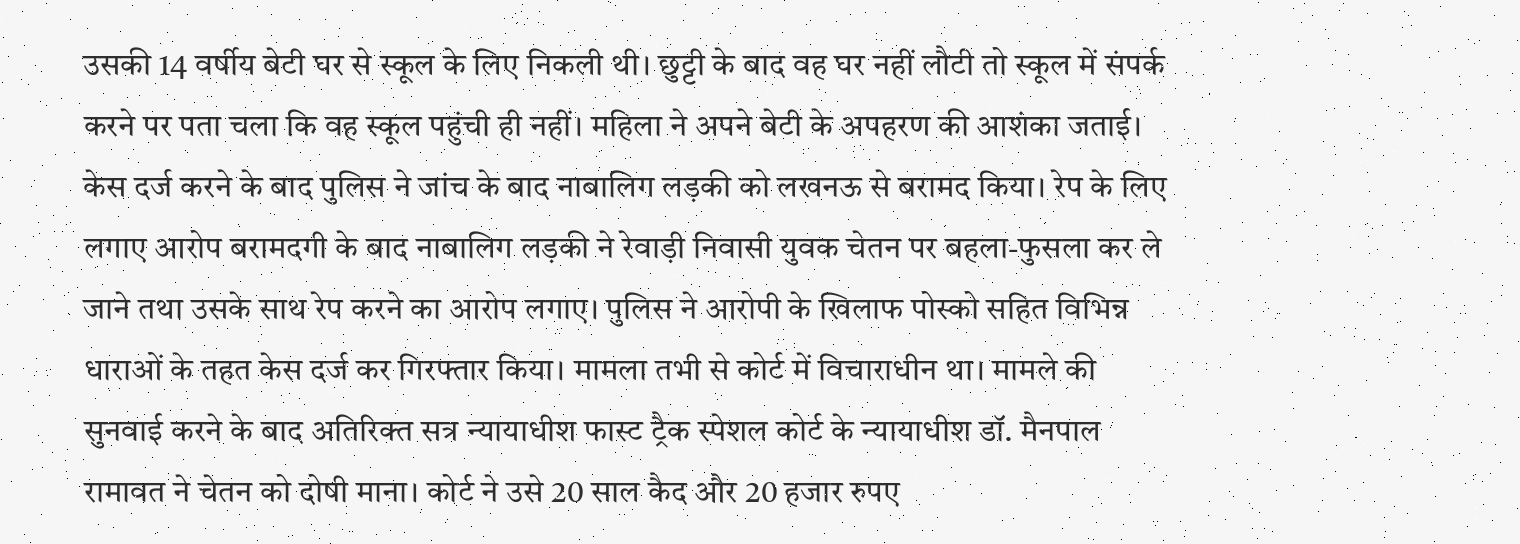उसकी 14 वर्षीय बेटी घर से स्कूल के लिए निकली थी। छुट्टी के बाद वह घर नहीं लौटी तो स्कूल में संपर्क करने पर पता चला कि वह स्कूल पहुंची ही नहीं। महिला ने अपने बेटी के अपहरण की आशंका जताई। केस दर्ज करने के बाद पुलिस ने जांच के बाद नाबालिग लड़की को लखनऊ से बरामद किया। रेप के लिए लगाए आरोप बरामदगी के बाद नाबालिग लड़की ने रेवाड़ी निवासी युवक चेतन पर बहला-फुसला कर ले जाने तथा उसके साथ रेप करने का आरोप लगाए। पुलिस ने आरोपी के खिलाफ पोस्को सहित विभिन्न धाराओं के तहत केस दर्ज कर गिरफ्तार किया। मामला तभी से कोर्ट में विचाराधीन था। मामले की सुनवाई करने के बाद अतिरिक्त सत्र न्यायाधीश फास्ट ट्रैक स्पेशल कोर्ट के न्यायाधीश डॉ. मैनपाल रामावत ने चेतन को दोषी माना। कोर्ट ने उसे 20 साल कैद और 20 हजार रुपए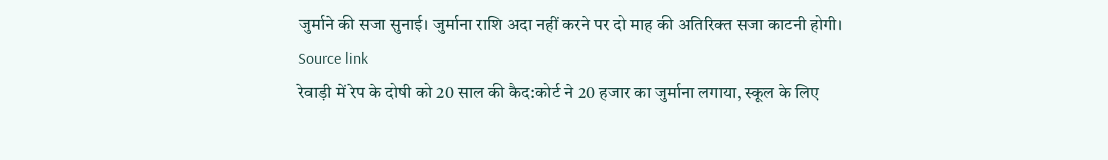जुर्माने की सजा सुनाई। जुर्माना राशि अदा नहीं करने पर दो माह की अतिरिक्त सजा काटनी होगी।
Source link
रेवाड़ी में रेप के दोषी को 20 साल की कैद:कोर्ट ने 20 हजार का जुर्माना लगाया, स्कूल के लिए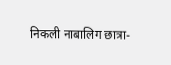निकली नाबालिग छात्रा-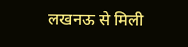लखनऊ से मिली